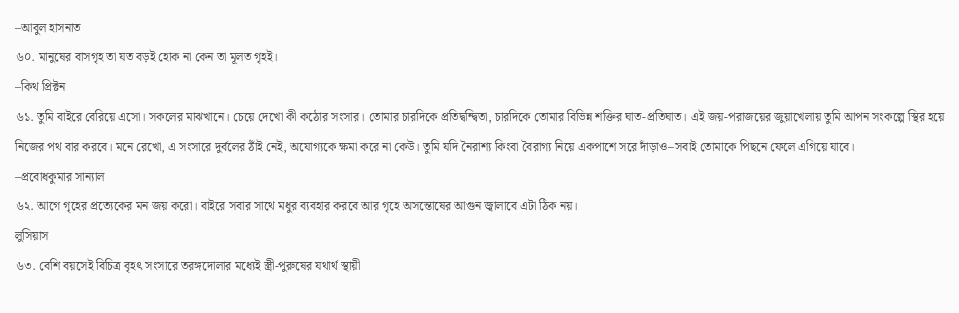–আবুল হাসনাত
৬০. মানুষের বাসগৃহ তা যত বড়ই হোক না কেন তা মূলত গৃহই।
–কিথ প্রিক্টন
৬১. তুমি বাইরে বেরিয়ে এসো। সকলের মাঝখানে। চেয়ে দেখো কী কঠোর সংসার। তোমার চারদিকে প্রতিদ্বন্দ্বিতা, চারদিকে তোমার বিভিন্ন শক্তির ঘাত-প্রতিঘাত। এই জয়-পরাজয়ের জুয়াখেলায় তুমি আপন সংকল্পে স্থির হয়ে নিজের পথ বার করবে। মনে রেখো, এ সংসারে দুর্বলের ঠাঁই নেই, অযোগ্যকে ক্ষমা করে না কেউ। তুমি যদি নৈরাশ্য কিংবা বৈরাগ্য নিয়ে একপাশে সরে দাঁড়াও–সবাই তোমাকে পিছনে ফেলে এগিয়ে যাবে।
–প্রবোধকুমার সান্যাল
৬২. আগে গৃহের প্রত্যেকের মন জয় করো। বাইরে সবার সাথে মধুর ব্যবহার করবে আর গৃহে অসন্তোষের আগুন জ্বালাবে এটা ঠিক নয়।
লুসিয়াস
৬৩. বেশি বয়সেই বিচিত্র বৃহৎ সংসারে তরঙ্গদোলার মধ্যেই স্ত্রী-পুরুষের যথার্থ স্থায়ী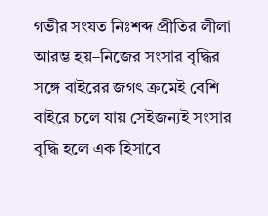গভীর সংযত নিঃশব্দ প্রীতির লীলা আরম্ভ হয়–নিজের সংসার বৃদ্ধির সঙ্গে বাইরের জগৎ ক্রমেই বেশি বাইরে চলে যায় সেইজন্যই সংসার বৃদ্ধি হলে এক হিসাবে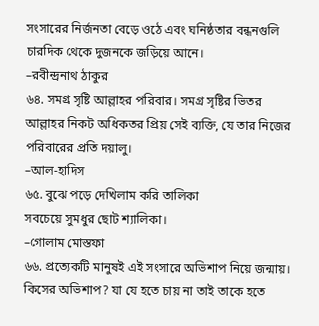সংসারের নির্জনতা বেড়ে ওঠে এবং ঘনিষ্ঠতার বন্ধনগুলি চারদিক থেকে দুজনকে জড়িয়ে আনে।
–রবীন্দ্রনাথ ঠাকুর
৬৪. সমগ্র সৃষ্টি আল্লাহর পরিবার। সমগ্র সৃষ্টির ভিতর আল্লাহর নিকট অধিকতর প্রিয় সেই ব্যক্তি, যে তার নিজের পরিবারের প্রতি দয়ালু।
–আল-হাদিস
৬৫. বুঝে পড়ে দেখিলাম করি তালিকা
সবচেয়ে সুমধুর ছোট শ্যালিকা।
–গোলাম মোস্তফা
৬৬. প্রত্যেকটি মানুষই এই সংসারে অভিশাপ নিয়ে জন্মায়। কিসের অভিশাপ? যা যে হতে চায় না তাই তাকে হতে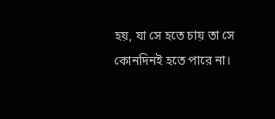হয়, যা সে হতে চায় তা সে কোনদিনই হতে পারে না।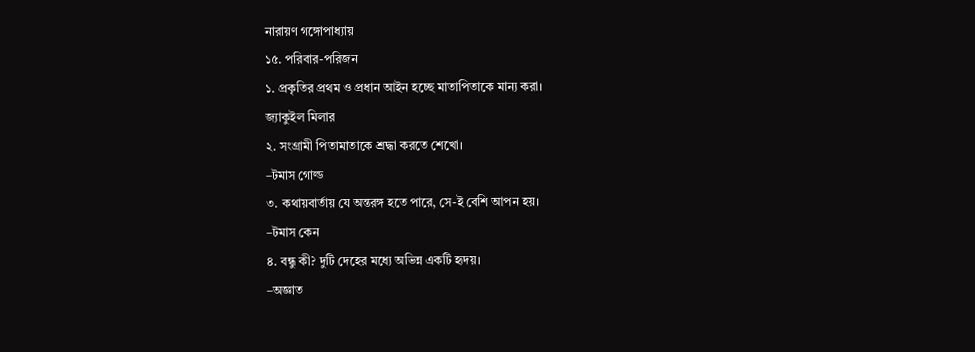নারায়ণ গঙ্গোপাধ্যায়
১৫. পরিবার-পরিজন
১. প্রকৃতির প্রথম ও প্রধান আইন হচ্ছে মাতাপিতাকে মান্য করা।
জ্যাকুইল মিলার
২. সংগ্রামী পিতামাতাকে শ্রদ্ধা করতে শেখো।
–টমাস গোল্ড
৩. কথায়বার্তায় যে অন্তরঙ্গ হতে পারে, সে-ই বেশি আপন হয়।
–টমাস কেন
৪. বন্ধু কী? দুটি দেহের মধ্যে অভিন্ন একটি হৃদয়।
–অজ্ঞাত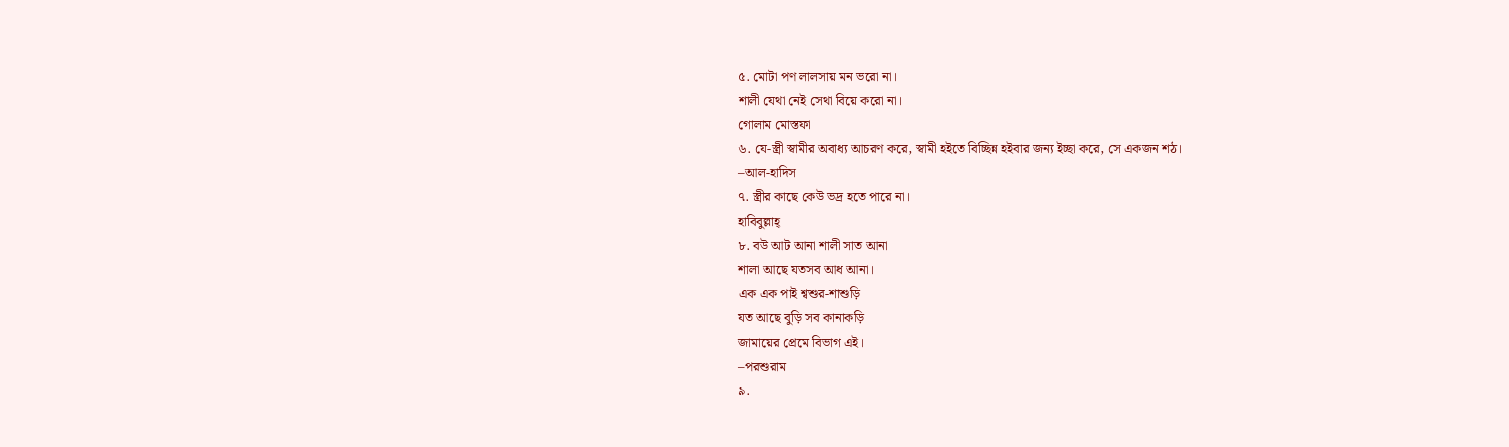৫. মোটা পণ লালসায় মন ভরো না।
শালী যেথা নেই সেথা বিয়ে করো না।
গোলাম মোস্তফা
৬. যে-স্ত্রী স্বামীর অবাধ্য আচরণ করে, স্বামী হইতে বিচ্ছিন্ন হইবার জন্য ইচ্ছা করে, সে একজন শঠ।
–আল-হাদিস
৭. স্ত্রীর কাছে কেউ ভদ্র হতে পারে না।
হাবিবুল্লাহ্
৮. বউ আট আনা শালী সাত আনা
শালা আছে যতসব আধ আনা।
এক এক পাই শ্বশুর-শাশুড়ি
যত আছে বুড়ি সব কানাকড়ি
জামায়ের প্রেমে বিভাগ এই।
–পরশুরাম
৯.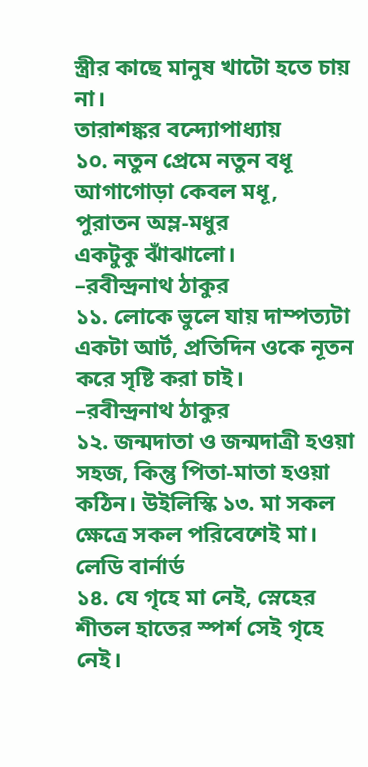স্ত্রীর কাছে মানুষ খাটো হতে চায় না।
তারাশঙ্কর বন্দ্যোপাধ্যায়
১০. নতুন প্রেমে নতুন বধূ
আগাগোড়া কেবল মধূ,
পুরাতন অম্ল-মধুর
একটুকু ঝাঁঝালো।
–রবীন্দ্রনাথ ঠাকুর
১১. লোকে ভুলে যায় দাম্পত্যটা একটা আর্ট, প্রতিদিন ওকে নূতন করে সৃষ্টি করা চাই।
–রবীন্দ্রনাথ ঠাকুর
১২. জন্মদাতা ও জন্মদাত্রী হওয়া সহজ, কিন্তু পিতা-মাতা হওয়া কঠিন। উইলিস্কি ১৩. মা সকল ক্ষেত্রে সকল পরিবেশেই মা।
লেডি বার্নার্ড
১৪. যে গৃহে মা নেই, স্নেহের শীতল হাতের স্পর্শ সেই গৃহে নেই।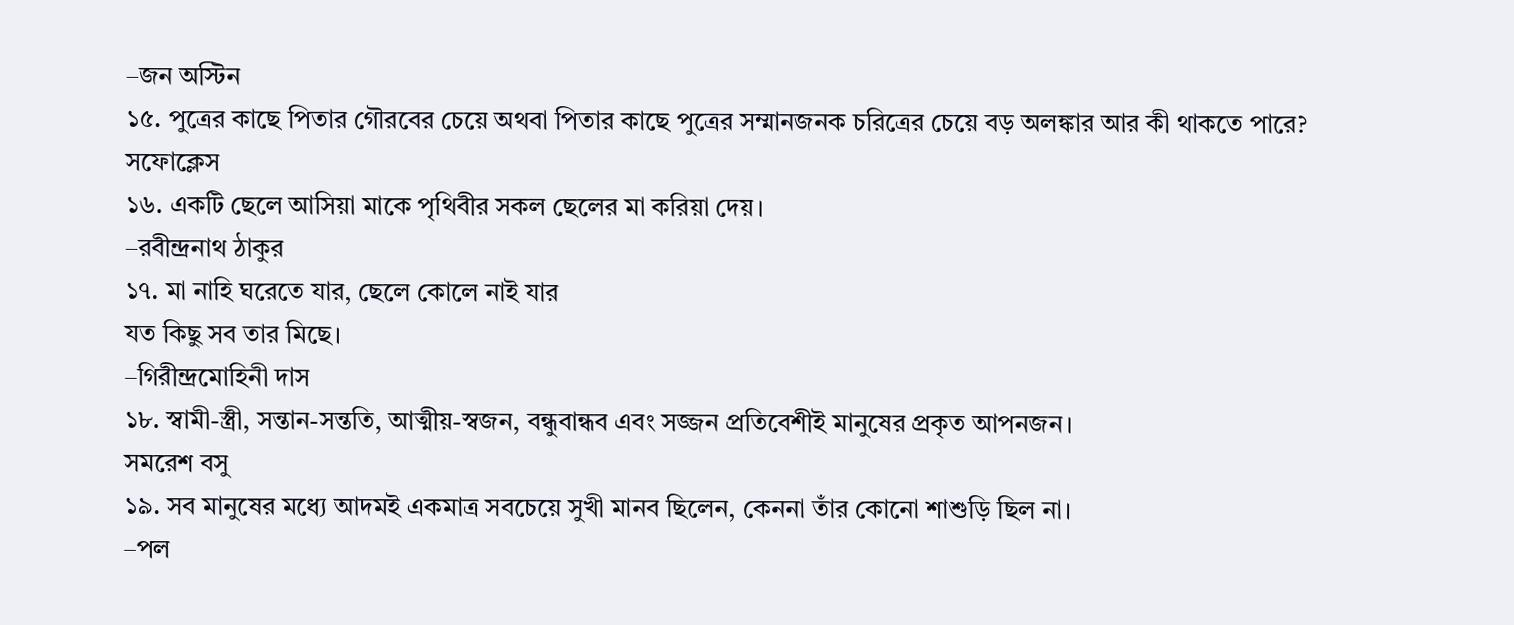–জন অস্টিন
১৫. পুত্রের কাছে পিতার গৌরবের চেয়ে অথবা পিতার কাছে পুত্রের সম্মানজনক চরিত্রের চেয়ে বড় অলঙ্কার আর কী থাকতে পারে?
সফোক্লেস
১৬. একটি ছেলে আসিয়া মাকে পৃথিবীর সকল ছেলের মা করিয়া দেয়।
–রবীন্দ্রনাথ ঠাকুর
১৭. মা নাহি ঘরেতে যার, ছেলে কোলে নাই যার
যত কিছু সব তার মিছে।
–গিরীন্দ্রমোহিনী দাস
১৮. স্বামী-স্ত্রী, সন্তান-সন্ততি, আত্মীয়-স্বজন, বন্ধুবান্ধব এবং সজ্জন প্রতিবেশীই মানুষের প্রকৃত আপনজন।
সমরেশ বসু
১৯. সব মানুষের মধ্যে আদমই একমাত্র সবচেয়ে সুখী মানব ছিলেন, কেননা তাঁর কোনো শাশুড়ি ছিল না।
–পল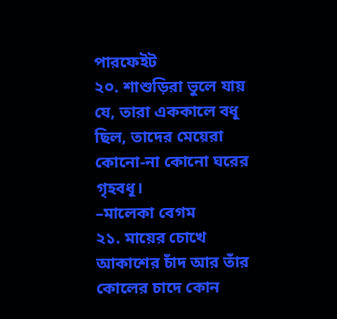পারফেইট
২০. শাশুড়িরা ভুলে যায় যে, তারা এককালে বধূ ছিল, তাদের মেয়েরা কোনো-না কোনো ঘরের গৃহবধূ।
–মালেকা বেগম
২১. মায়ের চোখে আকাশের চাঁদ আর তাঁর কোলের চাদে কোন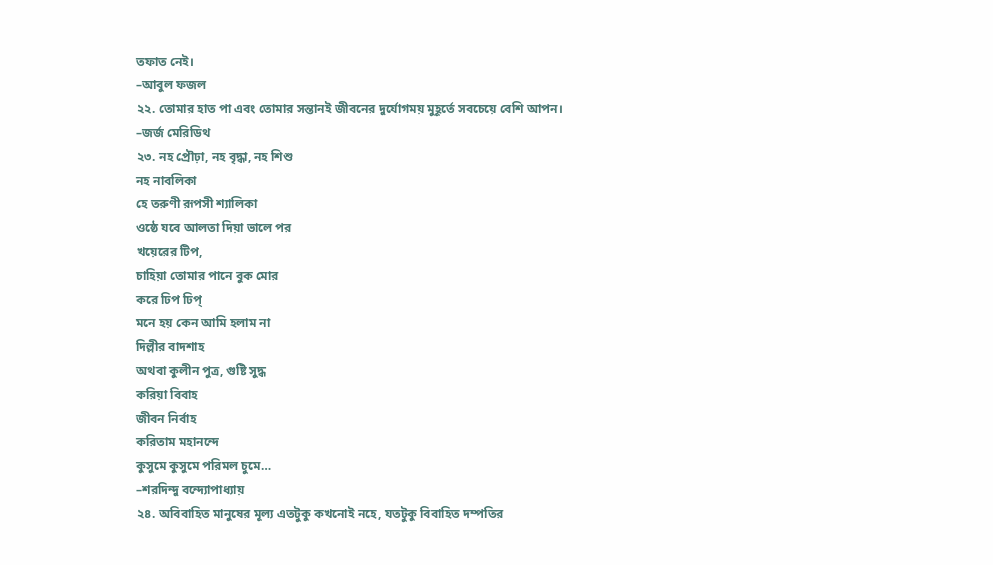তফাত নেই।
–আবুল ফজল
২২. তোমার হাত পা এবং তোমার সন্তানই জীবনের দুর্যোগময় মুহূর্তে সবচেয়ে বেশি আপন।
–জর্জ মেরিডিথ
২৩. নহ প্রৌঢ়া, নহ বৃদ্ধা, নহ শিশু
নহ নাবলিকা
হে তরুণী রূপসী শ্যালিকা
ওষ্ঠে যবে আলতা দিয়া ভালে পর
খয়েরের টিপ,
চাহিয়া তোমার পানে বুক মোর
করে ঢিপ ঢিপ্
মনে হয় কেন আমি হলাম না
দিল্লীর বাদশাহ
অথবা কুলীন পুত্র, গুষ্টি সুদ্ধ
করিয়া বিবাহ
জীবন নির্বাহ
করিতাম মহানন্দে
কুসুমে কুসুমে পরিমল চুমে…
–শরদিন্দু বন্দ্যোপাধ্যায়
২৪. অবিবাহিত মানুষের মূল্য এতটুকু কখনোই নহে, যতটুকু বিবাহিত দম্পতির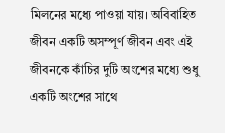মিলনের মধ্যে পাওয়া যায়। অবিবাহিত জীবন একটি অসম্পূর্ণ জীবন এবং এই জীবনকে কাঁচির দুটি অংশের মধ্যে শুধু একটি অংশের সাথে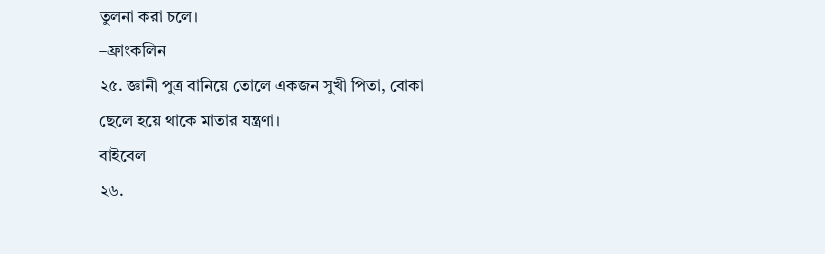তুলনা করা চলে।
–ফ্রাংকলিন
২৫. জ্ঞানী পুত্র বানিয়ে তোলে একজন সুখী পিতা, বোকা ছেলে হয়ে থাকে মাতার যন্ত্রণা।
বাইবেল
২৬.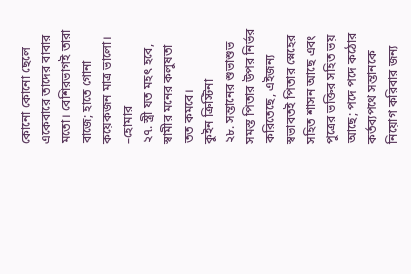কোনো কোনো ছেলে একেবারে তাদের বাবার মতো। বেশিরভাগই তারা বাজে; হাতে গোনা কয়েকজন মাত্র ভালো।
–হোমার
২৭. স্ত্রী যত মহৎ হবে, স্বামীর মনের কলুষতা তত কমবে।
কুইন ক্রিস্টিনা
২৮. সন্তানের শুভাশুভ সমস্ত পিতার উপর নির্ভর করিতেছে, এইজন্য স্বভাবতই পিতার স্নেহের সহিত শাসন আছে এবং পুত্রের ভক্তির সহিত ভয় আছে; পদে পদে কঠোর কর্তব্যপথে সন্তানকে নিয়োগ করিবার জন্য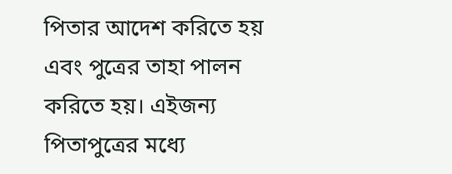পিতার আদেশ করিতে হয় এবং পুত্রের তাহা পালন করিতে হয়। এইজন্য পিতাপুত্রের মধ্যে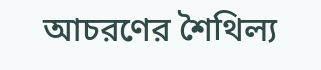আচরণের শৈথিল্য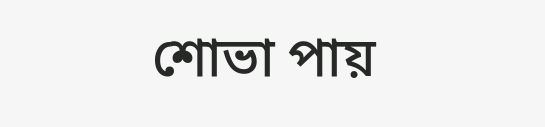শোভা পায়